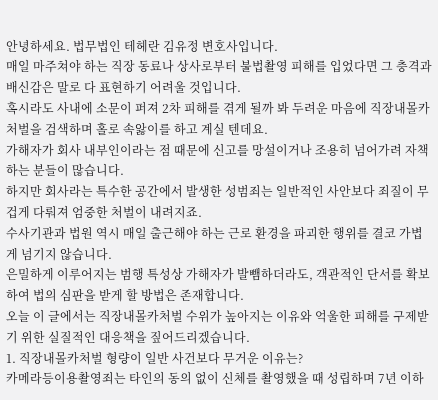안녕하세요. 법무법인 테헤란 김유정 변호사입니다.
매일 마주쳐야 하는 직장 동료나 상사로부터 불법촬영 피해를 입었다면 그 충격과 배신감은 말로 다 표현하기 어려울 것입니다.
혹시라도 사내에 소문이 퍼져 2차 피해를 겪게 될까 봐 두려운 마음에 직장내몰카처벌을 검색하며 홀로 속앓이를 하고 계실 텐데요.
가해자가 회사 내부인이라는 점 때문에 신고를 망설이거나 조용히 넘어가려 자책하는 분들이 많습니다.
하지만 회사라는 특수한 공간에서 발생한 성범죄는 일반적인 사안보다 죄질이 무겁게 다뤄져 엄중한 처벌이 내려지죠.
수사기관과 법원 역시 매일 출근해야 하는 근로 환경을 파괴한 행위를 결코 가볍게 넘기지 않습니다.
은밀하게 이루어지는 범행 특성상 가해자가 발뺌하더라도, 객관적인 단서를 확보하여 법의 심판을 받게 할 방법은 존재합니다.
오늘 이 글에서는 직장내몰카처벌 수위가 높아지는 이유와 억울한 피해를 구제받기 위한 실질적인 대응책을 짚어드리겠습니다.
1. 직장내몰카처벌 형량이 일반 사건보다 무거운 이유는?
카메라등이용촬영죄는 타인의 동의 없이 신체를 촬영했을 때 성립하며 7년 이하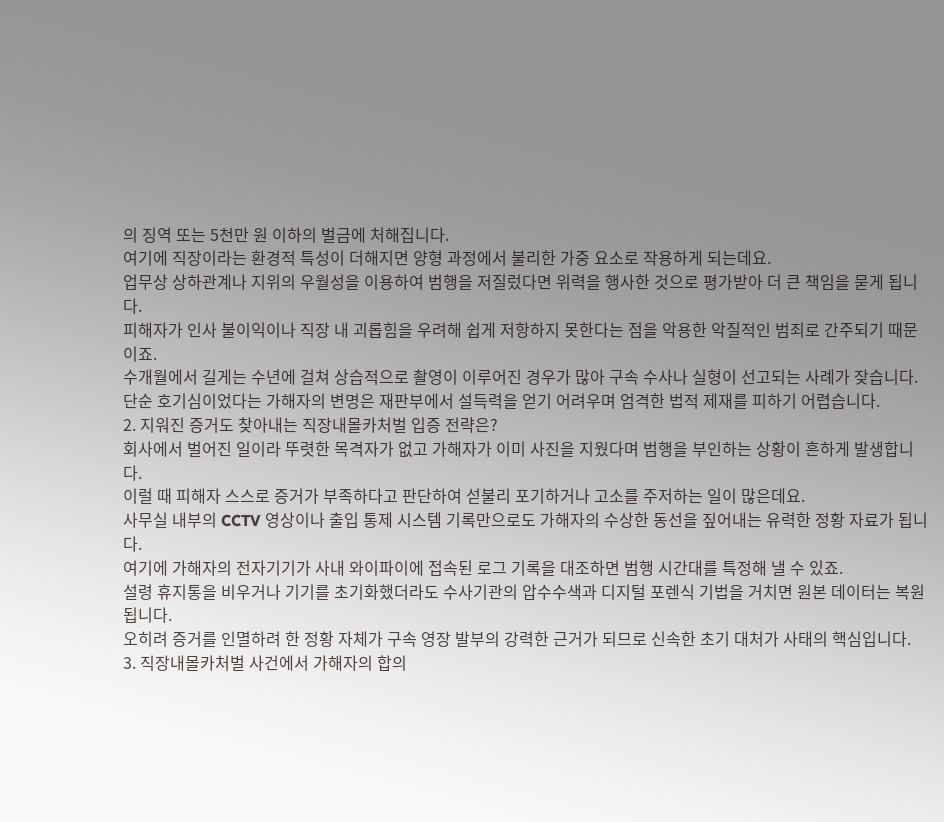의 징역 또는 5천만 원 이하의 벌금에 처해집니다.
여기에 직장이라는 환경적 특성이 더해지면 양형 과정에서 불리한 가중 요소로 작용하게 되는데요.
업무상 상하관계나 지위의 우월성을 이용하여 범행을 저질렀다면 위력을 행사한 것으로 평가받아 더 큰 책임을 묻게 됩니다.
피해자가 인사 불이익이나 직장 내 괴롭힘을 우려해 쉽게 저항하지 못한다는 점을 악용한 악질적인 범죄로 간주되기 때문이죠.
수개월에서 길게는 수년에 걸쳐 상습적으로 촬영이 이루어진 경우가 많아 구속 수사나 실형이 선고되는 사례가 잦습니다.
단순 호기심이었다는 가해자의 변명은 재판부에서 설득력을 얻기 어려우며 엄격한 법적 제재를 피하기 어렵습니다.
2. 지워진 증거도 찾아내는 직장내몰카처벌 입증 전략은?
회사에서 벌어진 일이라 뚜렷한 목격자가 없고 가해자가 이미 사진을 지웠다며 범행을 부인하는 상황이 흔하게 발생합니다.
이럴 때 피해자 스스로 증거가 부족하다고 판단하여 섣불리 포기하거나 고소를 주저하는 일이 많은데요.
사무실 내부의 CCTV 영상이나 출입 통제 시스템 기록만으로도 가해자의 수상한 동선을 짚어내는 유력한 정황 자료가 됩니다.
여기에 가해자의 전자기기가 사내 와이파이에 접속된 로그 기록을 대조하면 범행 시간대를 특정해 낼 수 있죠.
설령 휴지통을 비우거나 기기를 초기화했더라도 수사기관의 압수수색과 디지털 포렌식 기법을 거치면 원본 데이터는 복원됩니다.
오히려 증거를 인멸하려 한 정황 자체가 구속 영장 발부의 강력한 근거가 되므로 신속한 초기 대처가 사태의 핵심입니다.
3. 직장내몰카처벌 사건에서 가해자의 합의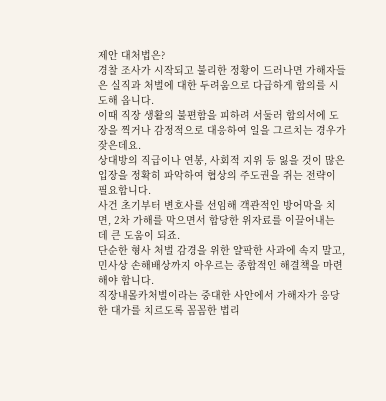제안 대처법은?
경찰 조사가 시작되고 불리한 정황이 드러나면 가해자들은 실직과 처벌에 대한 두려움으로 다급하게 합의를 시도해 옵니다.
이때 직장 생활의 불편함을 피하려 서둘러 합의서에 도장을 찍거나 감정적으로 대응하여 일을 그르치는 경우가 잦은데요.
상대방의 직급이나 연봉, 사회적 지위 등 잃을 것이 많은 입장을 정확히 파악하여 협상의 주도권을 쥐는 전략이 필요합니다.
사건 초기부터 변호사를 선임해 객관적인 방어막을 치면, 2차 가해를 막으면서 합당한 위자료를 이끌어내는 데 큰 도움이 되죠.
단순한 형사 처벌 감경을 위한 얄팍한 사과에 속지 말고, 민사상 손해배상까지 아우르는 종합적인 해결책을 마련해야 합니다.
직장내몰카처벌이라는 중대한 사안에서 가해자가 응당한 대가를 치르도록 꼼꼼한 법리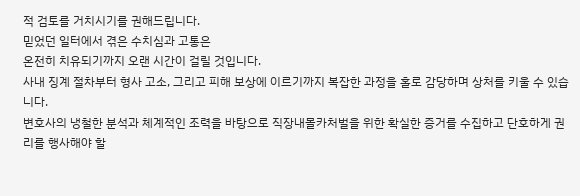적 검토를 거치시기를 권해드립니다.
믿었던 일터에서 겪은 수치심과 고통은
온전히 치유되기까지 오랜 시간이 걸릴 것입니다.
사내 징계 절차부터 형사 고소, 그리고 피해 보상에 이르기까지 복잡한 과정을 홀로 감당하며 상처를 키울 수 있습니다.
변호사의 냉철한 분석과 체계적인 조력을 바탕으로 직장내몰카처벌을 위한 확실한 증거를 수집하고 단호하게 권리를 행사해야 할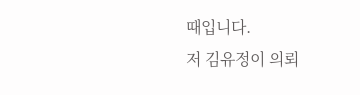때입니다.
저 김유정이 의뢰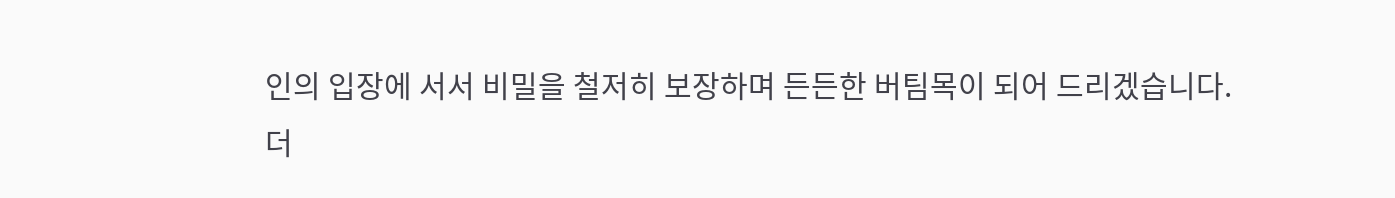인의 입장에 서서 비밀을 철저히 보장하며 든든한 버팀목이 되어 드리겠습니다.
더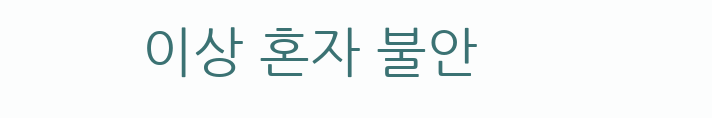이상 혼자 불안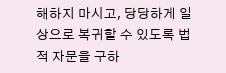해하지 마시고, 당당하게 일상으로 복귀할 수 있도록 법적 자문을 구하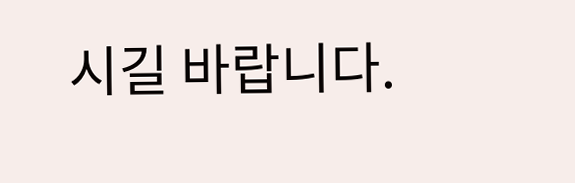시길 바랍니다.